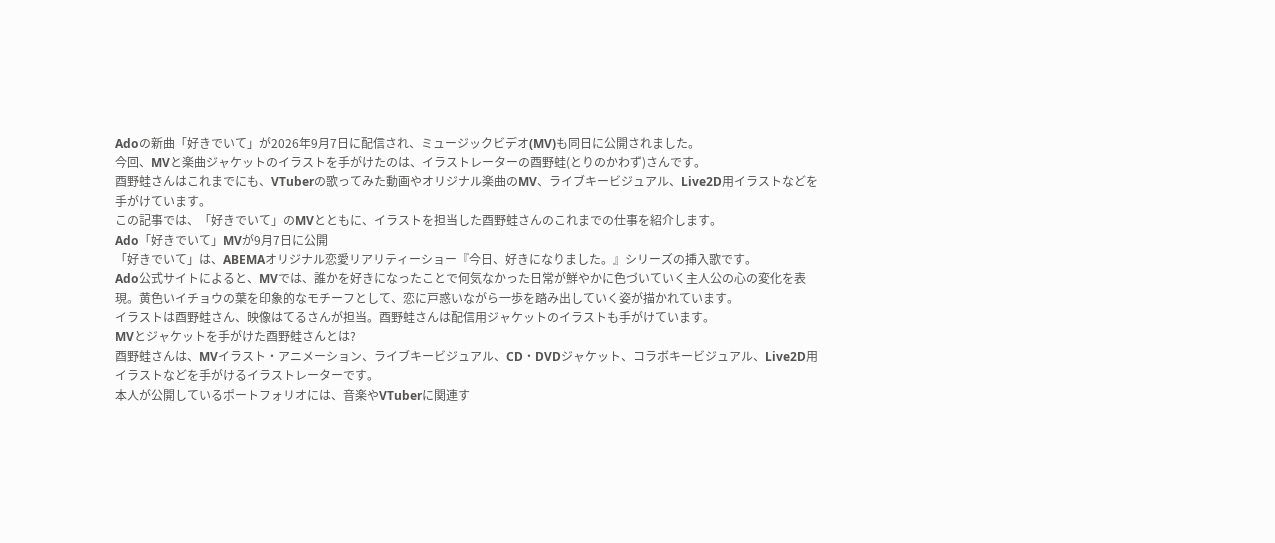Adoの新曲「好きでいて」が2026年9月7日に配信され、ミュージックビデオ(MV)も同日に公開されました。
今回、MVと楽曲ジャケットのイラストを手がけたのは、イラストレーターの酉野蛙(とりのかわず)さんです。
酉野蛙さんはこれまでにも、VTuberの歌ってみた動画やオリジナル楽曲のMV、ライブキービジュアル、Live2D用イラストなどを手がけています。
この記事では、「好きでいて」のMVとともに、イラストを担当した酉野蛙さんのこれまでの仕事を紹介します。
Ado「好きでいて」MVが9月7日に公開
「好きでいて」は、ABEMAオリジナル恋愛リアリティーショー『今日、好きになりました。』シリーズの挿入歌です。
Ado公式サイトによると、MVでは、誰かを好きになったことで何気なかった日常が鮮やかに色づいていく主人公の心の変化を表現。黄色いイチョウの葉を印象的なモチーフとして、恋に戸惑いながら一歩を踏み出していく姿が描かれています。
イラストは酉野蛙さん、映像はてるさんが担当。酉野蛙さんは配信用ジャケットのイラストも手がけています。
MVとジャケットを手がけた酉野蛙さんとは?
酉野蛙さんは、MVイラスト・アニメーション、ライブキービジュアル、CD・DVDジャケット、コラボキービジュアル、Live2D用イラストなどを手がけるイラストレーターです。
本人が公開しているポートフォリオには、音楽やVTuberに関連す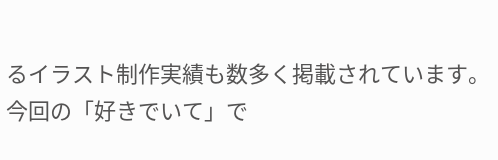るイラスト制作実績も数多く掲載されています。
今回の「好きでいて」で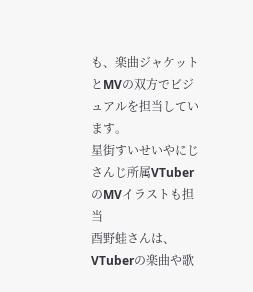も、楽曲ジャケットとMVの双方でビジュアルを担当しています。
星街すいせいやにじさんじ所属VTuberのMVイラストも担当
酉野蛙さんは、VTuberの楽曲や歌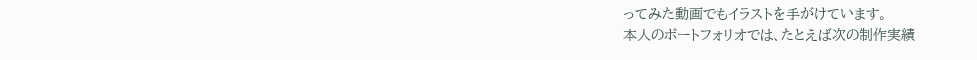ってみた動画でもイラストを手がけています。
本人のポートフォリオでは、たとえば次の制作実績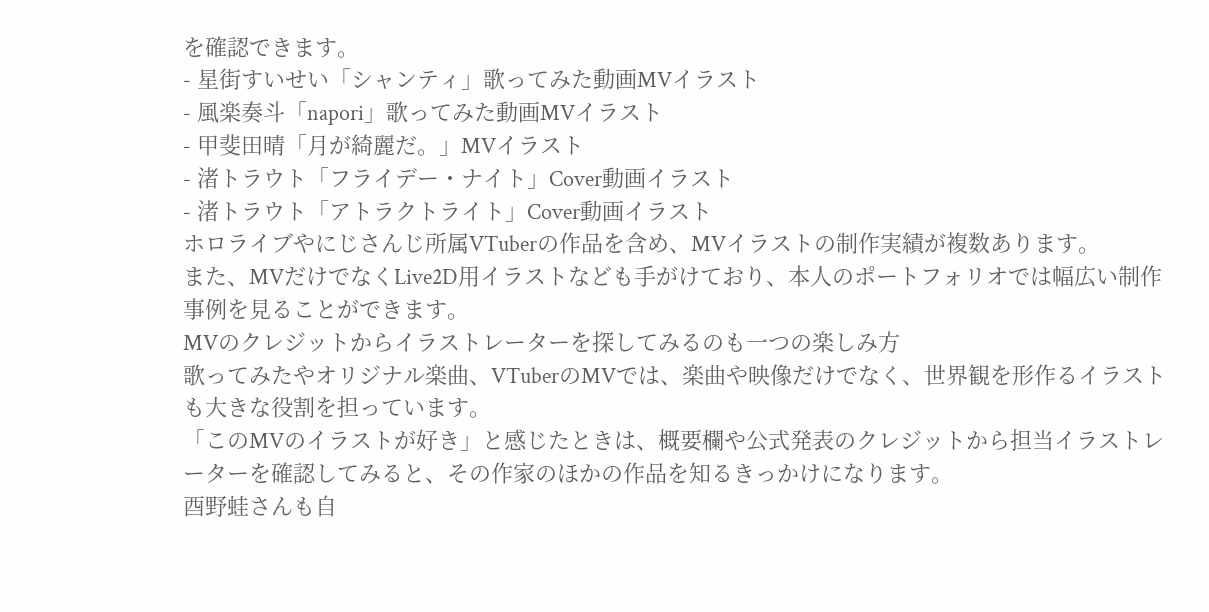を確認できます。
- 星街すいせい「シャンティ」歌ってみた動画MVイラスト
- 風楽奏斗「napori」歌ってみた動画MVイラスト
- 甲斐田晴「月が綺麗だ。」MVイラスト
- 渚トラウト「フライデー・ナイト」Cover動画イラスト
- 渚トラウト「アトラクトライト」Cover動画イラスト
ホロライブやにじさんじ所属VTuberの作品を含め、MVイラストの制作実績が複数あります。
また、MVだけでなくLive2D用イラストなども手がけており、本人のポートフォリオでは幅広い制作事例を見ることができます。
MVのクレジットからイラストレーターを探してみるのも一つの楽しみ方
歌ってみたやオリジナル楽曲、VTuberのMVでは、楽曲や映像だけでなく、世界観を形作るイラストも大きな役割を担っています。
「このMVのイラストが好き」と感じたときは、概要欄や公式発表のクレジットから担当イラストレーターを確認してみると、その作家のほかの作品を知るきっかけになります。
酉野蛙さんも自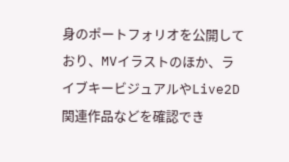身のポートフォリオを公開しており、MVイラストのほか、ライブキービジュアルやLive2D関連作品などを確認でき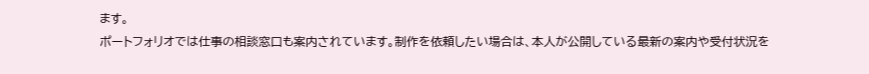ます。
ポートフォリオでは仕事の相談窓口も案内されています。制作を依頼したい場合は、本人が公開している最新の案内や受付状況を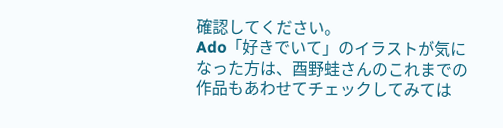確認してください。
Ado「好きでいて」のイラストが気になった方は、酉野蛙さんのこれまでの作品もあわせてチェックしてみては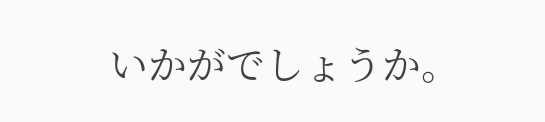いかがでしょうか。